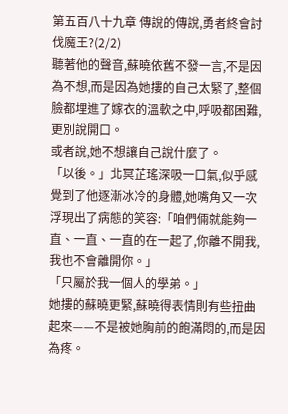第五百八十九章 傳說的傳說,勇者終會討伐魔王?(2/2)
聽著他的聲音,蘇曉依舊不發一言,不是因為不想,而是因為她摟的自己太緊了,整個臉都埋進了嫁衣的溫軟之中,呼吸都困難,更別說開口。
或者說,她不想讓自己說什麼了。
「以後。」北冥芷瑤深吸一口氣,似乎感覺到了他逐漸冰冷的身體,她嘴角又一次浮現出了病態的笑容:「咱們倆就能夠一直、一直、一直的在一起了,你離不開我,我也不會離開你。」
「只屬於我一個人的學弟。」
她摟的蘇曉更緊,蘇曉得表情則有些扭曲起來——不是被她胸前的飽滿悶的,而是因為疼。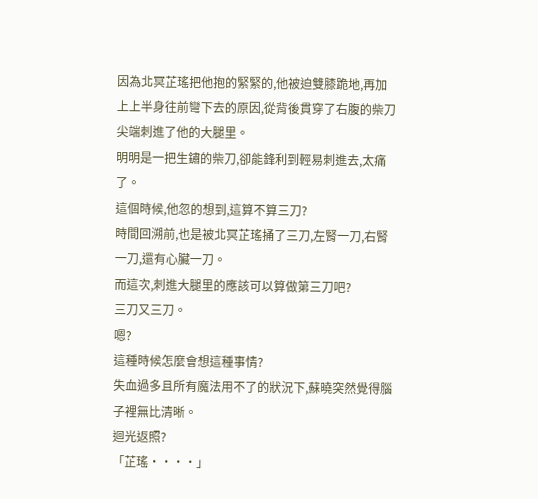因為北冥芷瑤把他抱的緊緊的,他被迫雙膝跪地,再加上上半身往前彎下去的原因,從背後貫穿了右腹的柴刀尖端刺進了他的大腿里。
明明是一把生鏽的柴刀,卻能鋒利到輕易刺進去,太痛了。
這個時候,他忽的想到,這算不算三刀?
時間回溯前,也是被北冥芷瑤捅了三刀,左腎一刀,右腎一刀,還有心臟一刀。
而這次,刺進大腿里的應該可以算做第三刀吧?
三刀又三刀。
嗯?
這種時候怎麼會想這種事情?
失血過多且所有魔法用不了的狀況下,蘇曉突然覺得腦子裡無比清晰。
迴光返照?
「芷瑤····」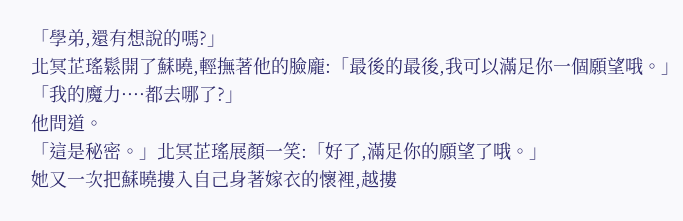「學弟,還有想說的嗎?」
北冥芷瑤鬆開了蘇曉,輕撫著他的臉龐:「最後的最後,我可以滿足你一個願望哦。」
「我的魔力····都去哪了?」
他問道。
「這是秘密。」北冥芷瑤展顏一笑:「好了,滿足你的願望了哦。」
她又一次把蘇曉摟入自己身著嫁衣的懷裡,越摟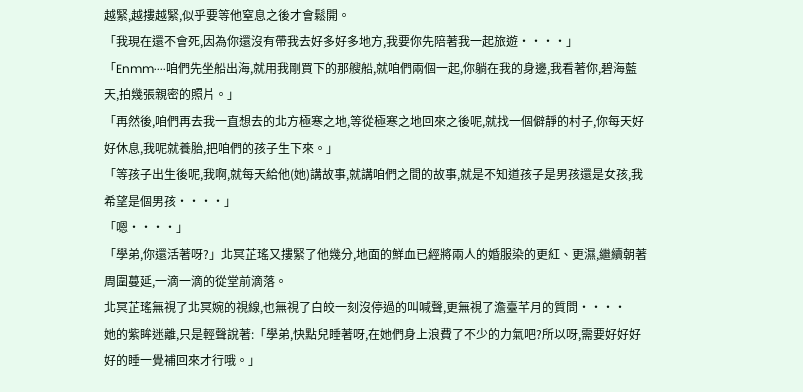越緊,越摟越緊,似乎要等他窒息之後才會鬆開。
「我現在還不會死,因為你還沒有帶我去好多好多地方,我要你先陪著我一起旅遊····」
「Enmm····咱們先坐船出海,就用我剛買下的那艘船,就咱們兩個一起,你躺在我的身邊,我看著你,碧海藍天,拍幾張親密的照片。」
「再然後,咱們再去我一直想去的北方極寒之地,等從極寒之地回來之後呢,就找一個僻靜的村子,你每天好好休息,我呢就養胎,把咱們的孩子生下來。」
「等孩子出生後呢,我啊,就每天給他(她)講故事,就講咱們之間的故事,就是不知道孩子是男孩還是女孩,我希望是個男孩····」
「嗯····」
「學弟,你還活著呀?」北冥芷瑤又摟緊了他幾分,地面的鮮血已經將兩人的婚服染的更紅、更濕,繼續朝著周圍蔓延,一滴一滴的從堂前滴落。
北冥芷瑤無視了北冥婉的視線,也無視了白皎一刻沒停過的叫喊聲,更無視了澹臺芊月的質問····
她的紫眸迷離,只是輕聲說著:「學弟,快點兒睡著呀,在她們身上浪費了不少的力氣吧?所以呀,需要好好好好的睡一覺補回來才行哦。」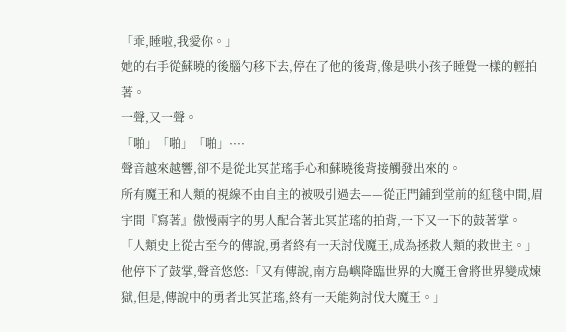「乖,睡啦,我愛你。」
她的右手從蘇曉的後腦勺移下去,停在了他的後背,像是哄小孩子睡覺一樣的輕拍著。
一聲,又一聲。
「啪」「啪」「啪」····
聲音越來越響,卻不是從北冥芷瑤手心和蘇曉後背接觸發出來的。
所有魔王和人類的視線不由自主的被吸引過去——從正門鋪到堂前的紅毯中間,眉宇間『寫著』傲慢兩字的男人配合著北冥芷瑤的拍背,一下又一下的鼓著掌。
「人類史上從古至今的傳說,勇者終有一天討伐魔王,成為拯救人類的救世主。」
他停下了鼓掌,聲音悠悠:「又有傳說,南方島嶼降臨世界的大魔王會將世界變成煉獄,但是,傳說中的勇者北冥芷瑤,終有一天能夠討伐大魔王。」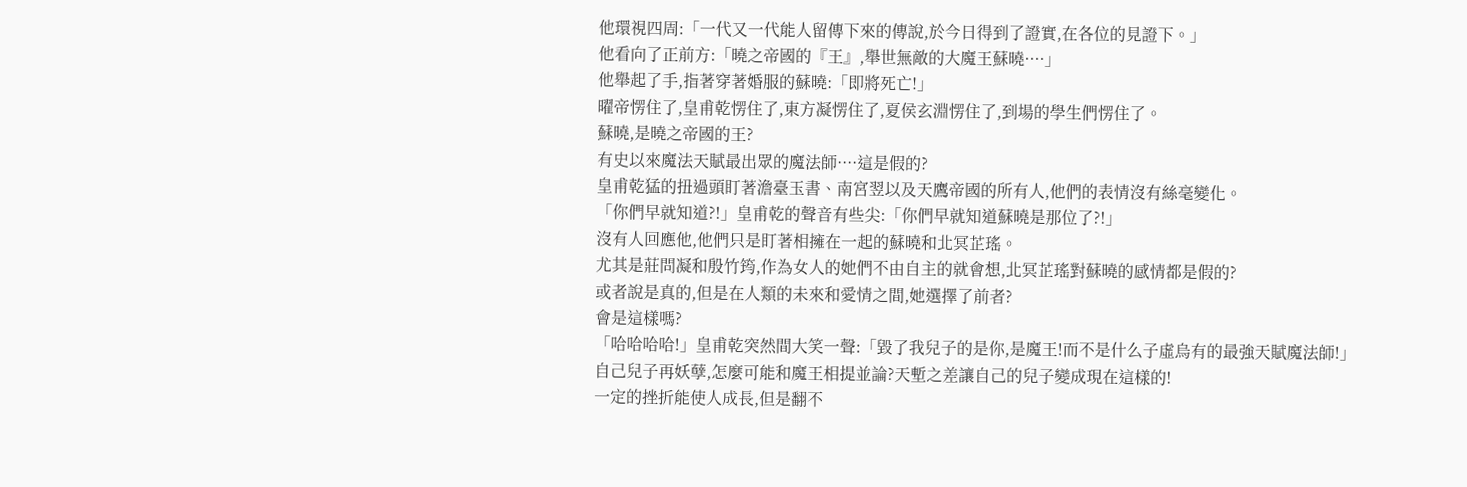他環視四周:「一代又一代能人留傳下來的傳說,於今日得到了證實,在各位的見證下。」
他看向了正前方:「曉之帝國的『王』,舉世無敵的大魔王蘇曉····」
他舉起了手,指著穿著婚服的蘇曉:「即將死亡!」
曜帝愣住了,皇甫乾愣住了,東方凝愣住了,夏侯玄淵愣住了,到場的學生們愣住了。
蘇曉,是曉之帝國的王?
有史以來魔法天賦最出眾的魔法師····這是假的?
皇甫乾猛的扭過頭盯著澹臺玉書、南宮翌以及天鷹帝國的所有人,他們的表情沒有絲毫變化。
「你們早就知道?!」皇甫乾的聲音有些尖:「你們早就知道蘇曉是那位了?!」
沒有人回應他,他們只是盯著相擁在一起的蘇曉和北冥芷瑤。
尤其是莊問凝和殷竹筠,作為女人的她們不由自主的就會想,北冥芷瑤對蘇曉的感情都是假的?
或者說是真的,但是在人類的未來和愛情之間,她選擇了前者?
會是這樣嗎?
「哈哈哈哈!」皇甫乾突然間大笑一聲:「毀了我兒子的是你,是魔王!而不是什么子虛烏有的最強天賦魔法師!」
自己兒子再妖孽,怎麼可能和魔王相提並論?天塹之差讓自己的兒子變成現在這樣的!
一定的挫折能使人成長,但是翻不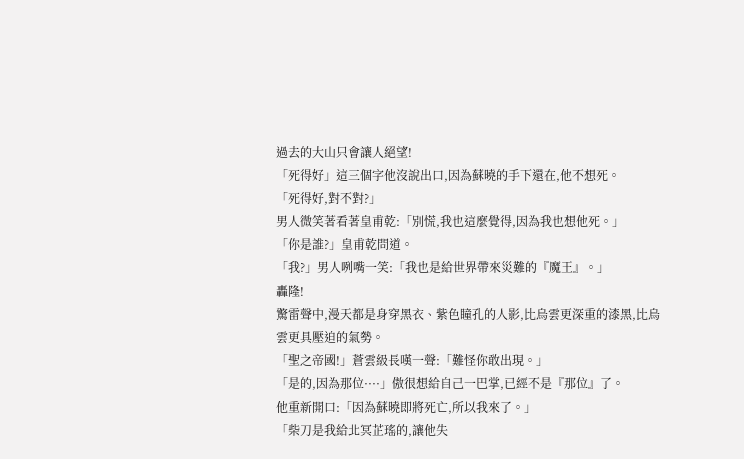過去的大山只會讓人絕望!
「死得好」這三個字他沒說出口,因為蘇曉的手下還在,他不想死。
「死得好,對不對?」
男人微笑著看著皇甫乾:「別慌,我也這麼覺得,因為我也想他死。」
「你是誰?」皇甫乾問道。
「我?」男人咧嘴一笑:「我也是給世界帶來災難的『魔王』。」
轟隆!
驚雷聲中,漫天都是身穿黑衣、紫色瞳孔的人影,比烏雲更深重的漆黑,比烏雲更具壓迫的氣勢。
「聖之帝國!」蒼雲級長嘆一聲:「難怪你敢出現。」
「是的,因為那位····」傲很想給自己一巴掌,已經不是『那位』了。
他重新開口:「因為蘇曉即將死亡,所以我來了。」
「柴刀是我給北冥芷瑤的,讓他失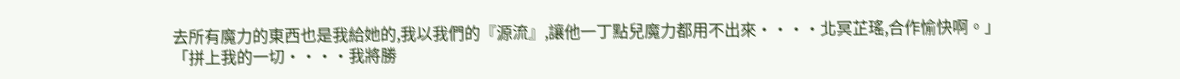去所有魔力的東西也是我給她的,我以我們的『源流』,讓他一丁點兒魔力都用不出來····北冥芷瑤,合作愉快啊。」
「拼上我的一切····我將勝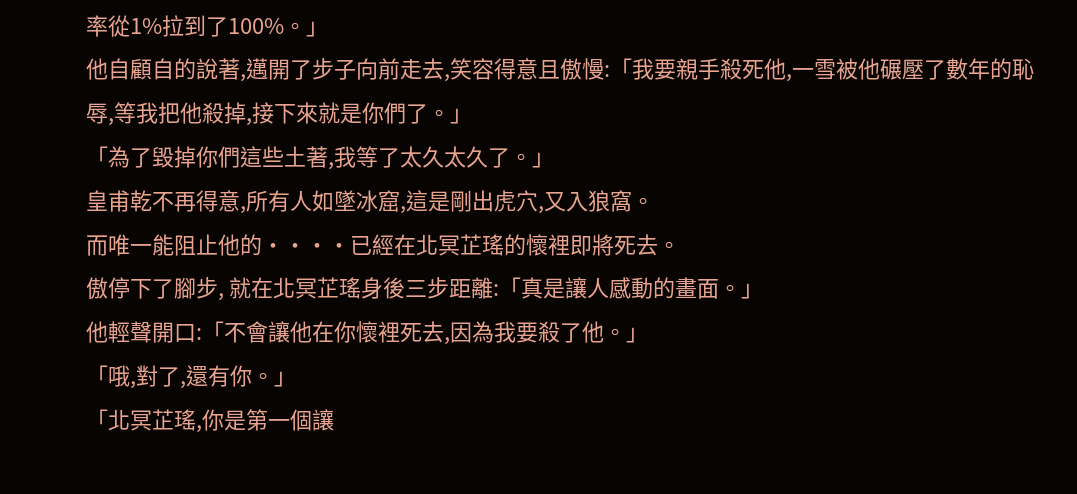率從1%拉到了100%。」
他自顧自的說著,邁開了步子向前走去,笑容得意且傲慢:「我要親手殺死他,一雪被他碾壓了數年的恥辱,等我把他殺掉,接下來就是你們了。」
「為了毀掉你們這些土著,我等了太久太久了。」
皇甫乾不再得意,所有人如墜冰窟,這是剛出虎穴,又入狼窩。
而唯一能阻止他的····已經在北冥芷瑤的懷裡即將死去。
傲停下了腳步, 就在北冥芷瑤身後三步距離:「真是讓人感動的畫面。」
他輕聲開口:「不會讓他在你懷裡死去,因為我要殺了他。」
「哦,對了,還有你。」
「北冥芷瑤,你是第一個讓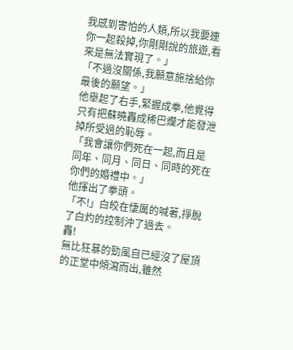我感到害怕的人類,所以我要連你一起殺掉,你剛剛說的旅遊,看來是無法實現了。」
「不過沒關係,我願意施捨給你最後的願望。」
他舉起了右手,緊握成拳,他覺得只有把蘇曉轟成稀巴爛才能發泄掉所受過的恥辱。
「我會讓你們死在一起,而且是同年、同月、同日、同時的死在你們的婚禮中。」
他揮出了拳頭。
「不!」白皎在悽厲的喊著,掙脫了白灼的控制沖了過去。
轟!
無比狂暴的勁風自已經沒了屋頂的正堂中傾瀉而出,雖然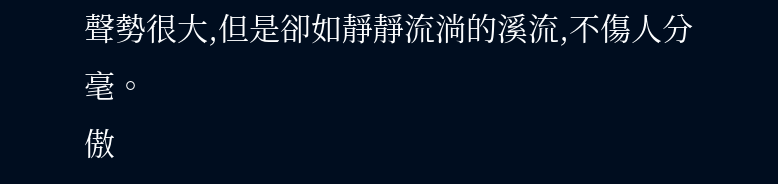聲勢很大,但是卻如靜靜流淌的溪流,不傷人分毫。
傲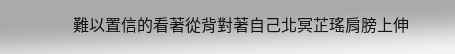難以置信的看著從背對著自己北冥芷瑤肩膀上伸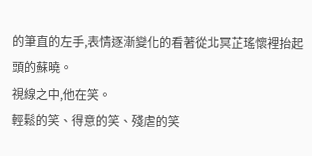的筆直的左手,表情逐漸變化的看著從北冥芷瑤懷裡抬起頭的蘇曉。
視線之中,他在笑。
輕鬆的笑、得意的笑、殘虐的笑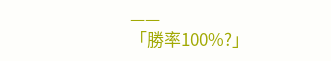——
「勝率100%?」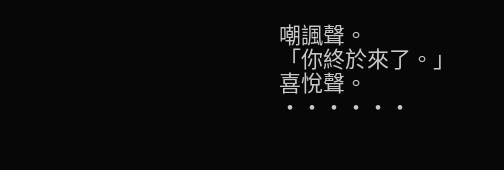嘲諷聲。
「你終於來了。」
喜悅聲。
······